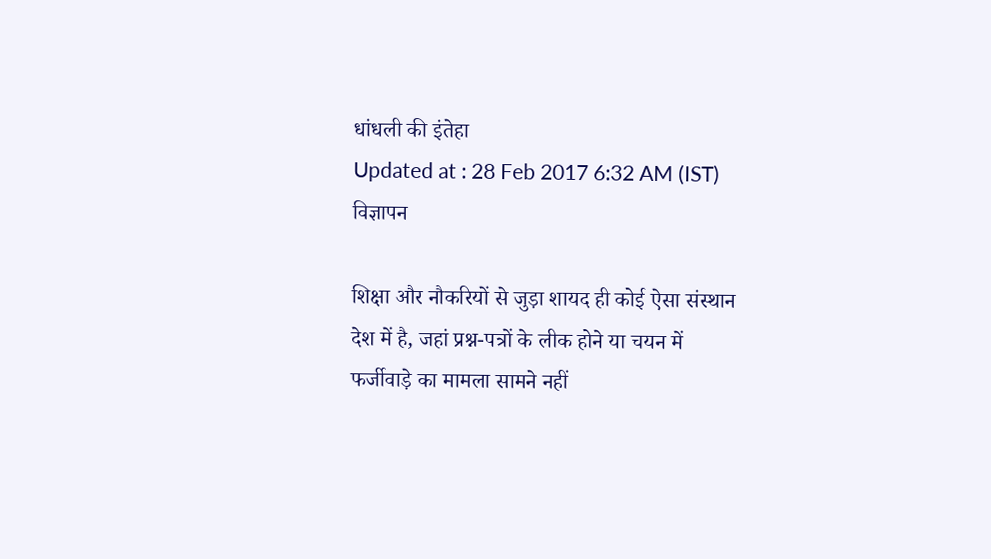धांधली की इंतेहा
Updated at : 28 Feb 2017 6:32 AM (IST)
विज्ञापन

शिक्षा और नौकरियों से जुड़ा शायद ही कोई ऐसा संस्थान देश में है, जहां प्रश्न-पत्रों के लीक होने या चयन में फर्जीवाड़े का मामला सामने नहीं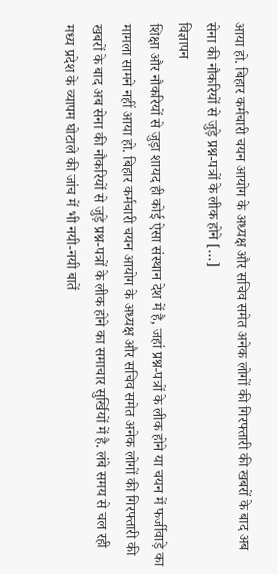आया हो. बिहार कर्मचारी चयन आयोग के अध्यक्ष और सचिव समेत अनेक लोगों की गिरफ्तारी की खबरों के बाद अब सेना की नौकरियों से जुड़े प्रश्न-पत्रों के लीक होने […]
विज्ञापन
शिक्षा और नौकरियों से जुड़ा शायद ही कोई ऐसा संस्थान देश में है, जहां प्रश्न-पत्रों के लीक होने या चयन में फर्जीवाड़े का मामला सामने नहीं आया हो. बिहार कर्मचारी चयन आयोग के अध्यक्ष और सचिव समेत अनेक लोगों की गिरफ्तारी की खबरों के बाद अब सेना की नौकरियों से जुड़े प्रश्न-पत्रों के लीक होने का समाचार सुर्खियों में है. लंबे समय से चल रही मध्य प्रदेश के व्यापम घोटाले की जांच में भी नयी-नयी बातें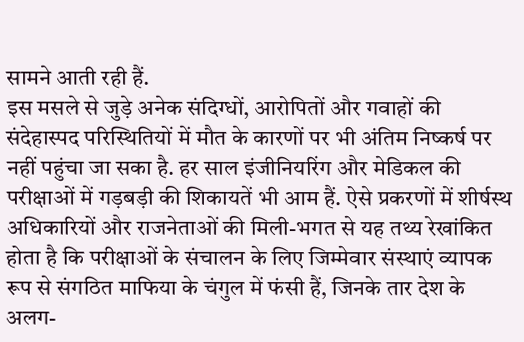सामने आती रही हैं.
इस मसले से जुड़े अनेक संदिग्धों, आरोपितों और गवाहों की संदेहास्पद परिस्थितियों में मौत के कारणों पर भी अंतिम निष्कर्ष पर नहीं पहुंचा जा सका है. हर साल इंजीनियरिंग और मेडिकल की परीक्षाओं में गड़बड़ी की शिकायतें भी आम हैं. ऐसे प्रकरणों में शीर्षस्थ अधिकारियों और राजनेताओं की मिली-भगत से यह तथ्य रेखांकित होता है कि परीक्षाओं के संचालन के लिए जिम्मेवार संस्थाएं व्यापक रूप से संगठित माफिया के चंगुल में फंसी हैं, जिनके तार देश के अलग-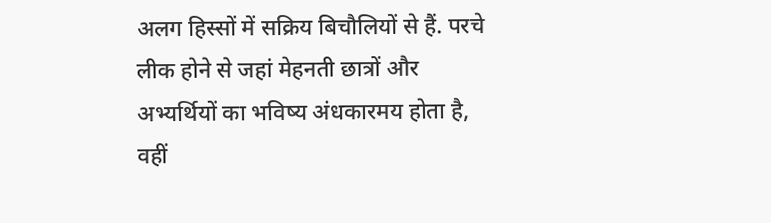अलग हिस्सों में सक्रिय बिचौलियों से हैं. परचे लीक होने से जहां मेहनती छात्रों और अभ्यर्थियों का भविष्य अंधकारमय होता है, वहीं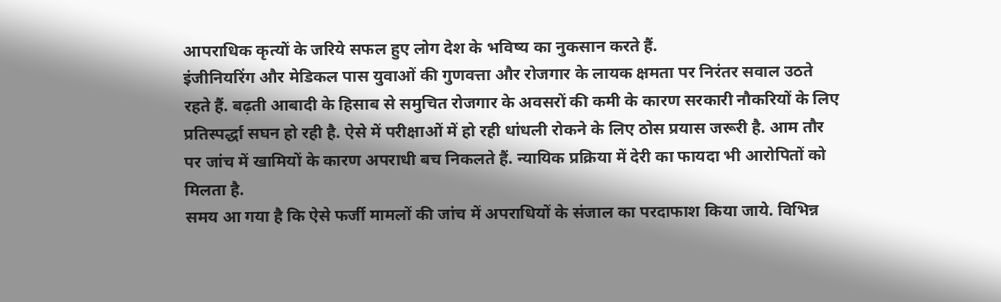आपराधिक कृत्यों के जरिये सफल हुए लोग देश के भविष्य का नुकसान करते हैं.
इंजीनियरिंग और मेडिकल पास युवाओं की गुणवत्ता और रोजगार के लायक क्षमता पर निरंतर सवाल उठते रहते हैं. बढ़ती आबादी के हिसाब से समुचित रोजगार के अवसरों की कमी के कारण सरकारी नौकरियों के लिए प्रतिस्पर्द्धा सघन हो रही है. ऐसे में परीक्षाओं में हो रही धांधली रोकने के लिए ठोस प्रयास जरूरी है. आम तौर पर जांच में खामियों के कारण अपराधी बच निकलते हैं. न्यायिक प्रक्रिया में देरी का फायदा भी आरोपितों को मिलता है.
समय आ गया है कि ऐसे फर्जी मामलों की जांच में अपराधियों के संजाल का परदाफाश किया जाये. विभिन्न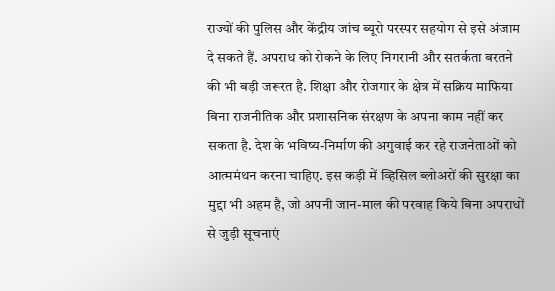राज्यों की पुलिस और केंद्रीय जांच ब्यूरो परस्पर सहयोग से इसे अंजाम दे सकते हैं. अपराध को रोकने के लिए निगरानी और सतर्कता बरतने की भी बड़ी जरूरत है. शिक्षा और रोजगार के क्षेत्र में सक्रिय माफिया बिना राजनीतिक और प्रशासनिक संरक्षण के अपना काम नहीं कर सकता है. देश के भविष्य-निर्माण की अगुवाई कर रहे राजनेताओं को आत्ममंथन करना चाहिए. इस कड़ी में व्हिसिल ब्लोअरों की सुरक्षा का मुद्दा भी अहम है, जो अपनी जान-माल की परवाह किये बिना अपराधों से जुड़ी सूचनाएं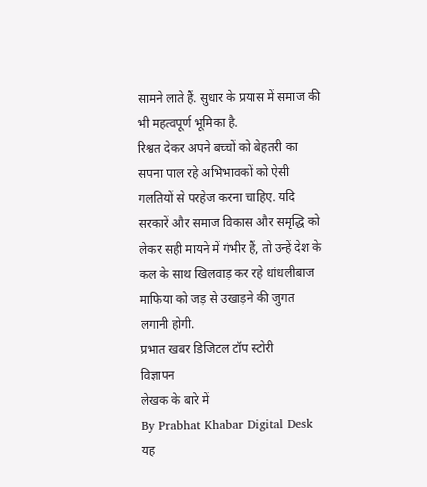सामने लाते हैं. सुधार के प्रयास में समाज की भी महत्वपूर्ण भूमिका है.
रिश्वत देकर अपने बच्चों को बेहतरी का सपना पाल रहे अभिभावकों को ऐसी गलतियों से परहेज करना चाहिए. यदि सरकारें और समाज विकास और समृद्धि को लेकर सही मायने में गंभीर हैं, तो उन्हें देश के कल के साथ खिलवाड़ कर रहे धांधलीबाज माफिया को जड़ से उखाड़ने की जुगत लगानी होगी.
प्रभात खबर डिजिटल टॉप स्टोरी
विज्ञापन
लेखक के बारे में
By Prabhat Khabar Digital Desk
यह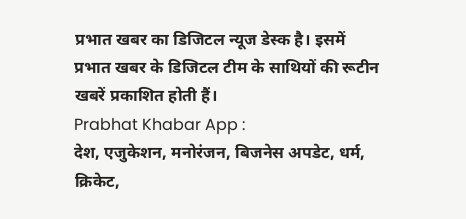प्रभात खबर का डिजिटल न्यूज डेस्क है। इसमें प्रभात खबर के डिजिटल टीम के साथियों की रूटीन खबरें प्रकाशित होती हैं।
Prabhat Khabar App :
देश, एजुकेशन, मनोरंजन, बिजनेस अपडेट, धर्म, क्रिकेट,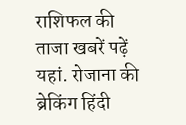राशिफल की ताजा खबरें पढ़ें यहां. रोजाना की ब्रेकिंग हिंदी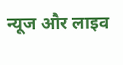न्यूज और लाइव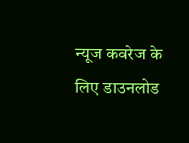न्यूज कवरेज के लिए डाउनलोड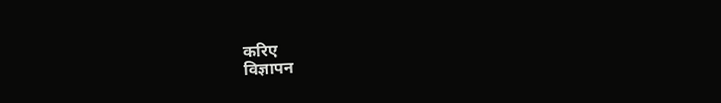करिए
विज्ञापन